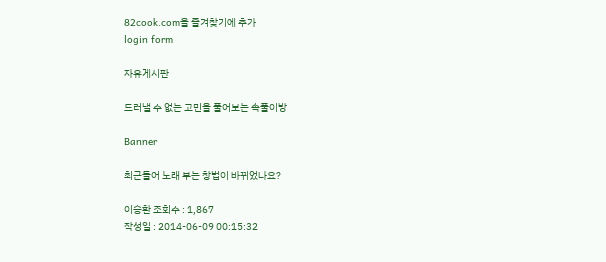82cook.com을 즐겨찾기에 추가
login form

자유게시판

드러낼 수 없는 고민을 풀어보는 속풀이방

Banner

최근들어 노래 부는 창법이 바뀌었나요?

이승환 조회수 : 1,867
작성일 : 2014-06-09 00:15:32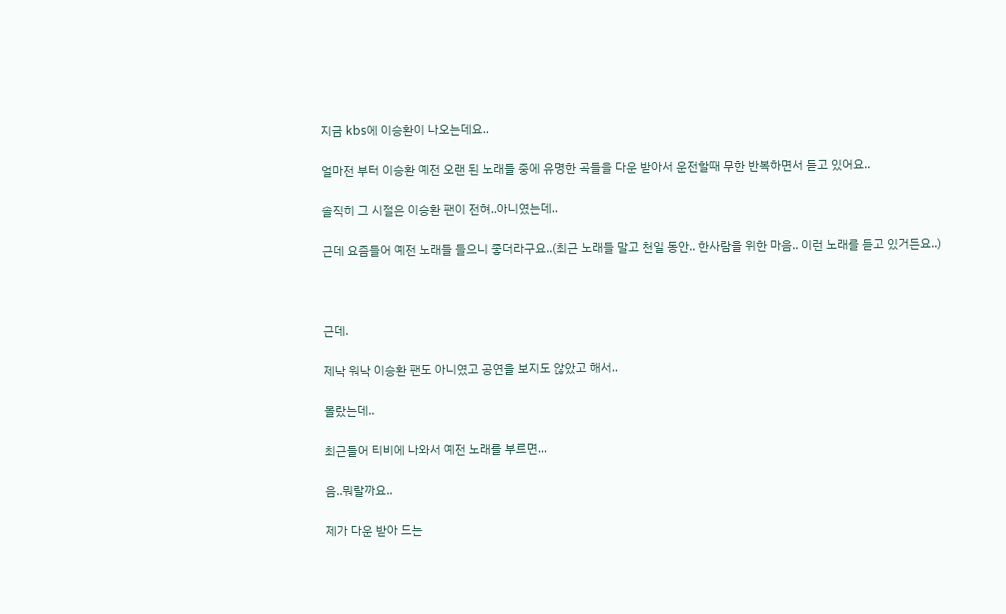지금 kbs에 이승환이 나오는데요..

얼마전 부터 이승환 예전 오랜 된 노래들 중에 유명한 곡들을 다운 받아서 운전할때 무한 반복하면서 듣고 있어요..

솔직히 그 시절은 이승환 팬이 전혀..아니였는데..

근데 요즘들어 예전 노래들 들으니 좋더라구요..(최근 노래들 말고 천일 동안.. 한사람을 위한 마음.. 이런 노래를 듣고 있거든요..)



근데.

제낙 워낙 이승환 팬도 아니였고 공연을 보지도 않았고 해서..

몰랐는데..

최근들어 티비에 나와서 예전 노래를 부르면...

음..뭐랄까요..

제가 다운 받아 드는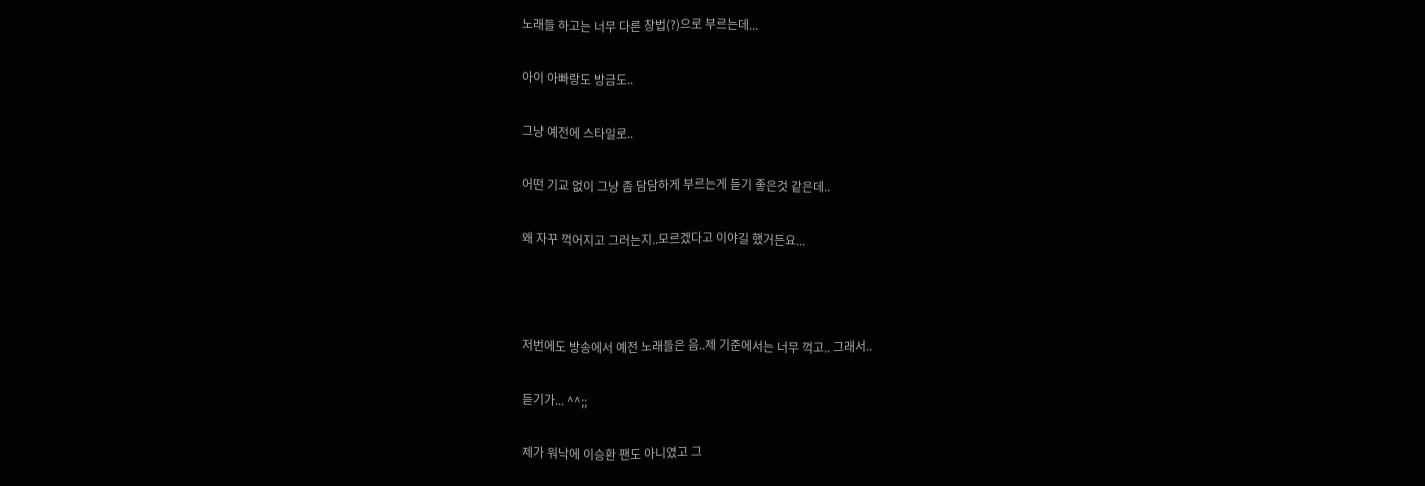노래들 하고는 너무 다른 창법(?)으로 부르는데...

아이 아빠랑도 방금도..

그냥 예전에 스타일로..

어떤 기교 없이 그냥 좀 담담하게 부르는게 듣기 좋은것 같은데..

왜 자꾸 꺽어지고 그러는지..모르겠다고 이야길 했거든요...



저번에도 방송에서 예전 노래들은 음..제 기준에서는 너무 꺽고.. 그래서..

듣기가... ^^;;

제가 워낙에 이승환 팬도 아니였고 그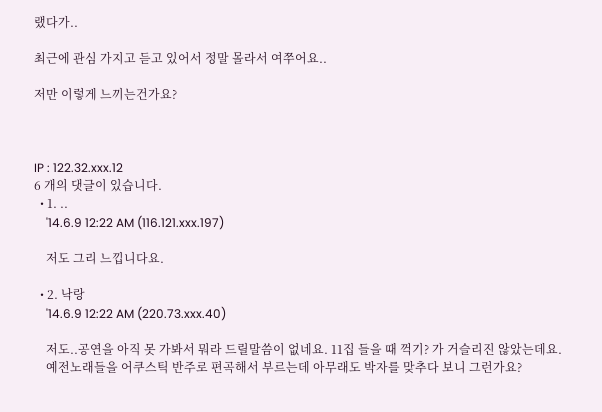랬다가..

최근에 관심 가지고 듣고 있어서 정말 몰라서 여쭈어요..

저만 이렇게 느끼는건가요?



IP : 122.32.xxx.12
6 개의 댓글이 있습니다.
  • 1. ..
    '14.6.9 12:22 AM (116.121.xxx.197)

    저도 그리 느낍니다요.

  • 2. 낙랑
    '14.6.9 12:22 AM (220.73.xxx.40)

    저도..공연을 아직 못 가봐서 뭐라 드릴말씀이 없네요. 11집 들을 때 꺽기? 가 거슬리진 않았는데요.
    예전노래들을 어쿠스틱 반주로 편곡해서 부르는데 아무래도 박자를 맞추다 보니 그런가요?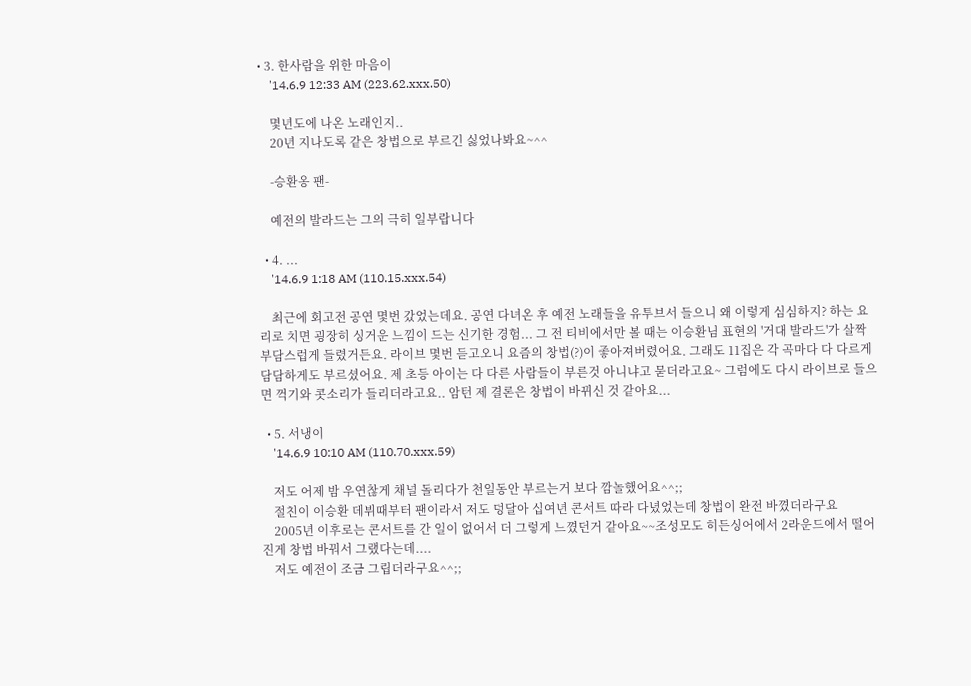• 3. 한사람을 위한 마음이
    '14.6.9 12:33 AM (223.62.xxx.50)

    몇년도에 나온 노래인지..
    20년 지나도록 같은 창법으로 부르긴 싫었나봐요~^^

    -승환옹 팬-

    예전의 발라드는 그의 극히 일부랍니다

  • 4. ...
    '14.6.9 1:18 AM (110.15.xxx.54)

    최근에 회고전 공연 몇번 갔었는데요. 공연 다녀온 후 예전 노래들을 유투브서 들으니 왜 이렇게 심심하지? 하는 요리로 치면 굉장히 싱거운 느낌이 드는 신기한 경험... 그 전 티비에서만 볼 때는 이승환님 표현의 '거대 발라드'가 살짝 부담스럽게 들렸거든요. 라이브 몇번 듣고오니 요즘의 창법(?)이 좋아져버렸어요. 그래도 11집은 각 곡마다 다 다르게 담담하게도 부르셨어요. 제 초등 아이는 다 다른 사람들이 부른것 아니냐고 묻더라고요~ 그럼에도 다시 라이브로 들으면 꺽기와 콧소리가 들리더라고요.. 암턴 제 결론은 창법이 바뀌신 것 같아요...

  • 5. 서냉이
    '14.6.9 10:10 AM (110.70.xxx.59)

    저도 어제 밤 우연찮게 채널 돌리다가 천일동안 부르는거 보다 깜놀했어요^^;;
    절친이 이승환 데뷔때부터 팬이라서 저도 덩달아 십여년 콘서트 따라 다녔었는데 창법이 완전 바꼈더라구요
    2005년 이후로는 콘서트를 간 일이 없어서 더 그렇게 느꼈던거 같아요~~조성모도 히든싱어에서 2라운드에서 떨어진게 창법 바꿔서 그랬다는데....
    저도 예전이 조금 그립더라구요^^;;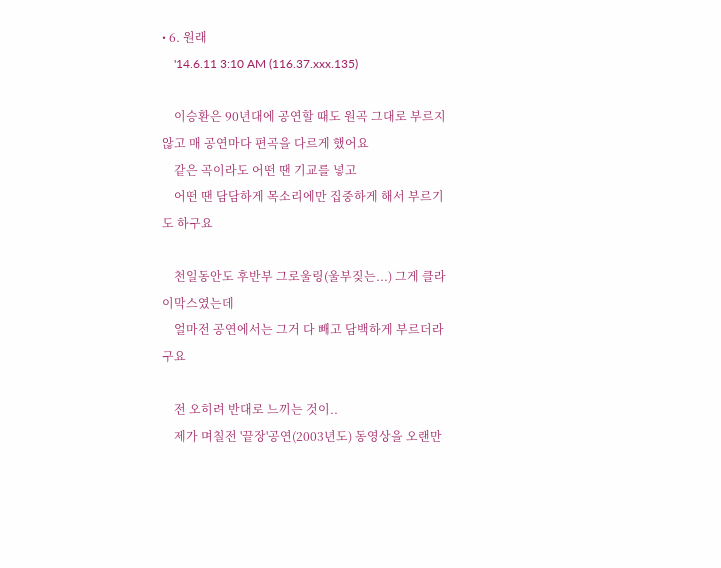• 6. 원래
    '14.6.11 3:10 AM (116.37.xxx.135)

    이승환은 90년대에 공연할 때도 원곡 그대로 부르지 않고 매 공연마다 편곡을 다르게 했어요
    같은 곡이라도 어떤 땐 기교를 넣고
    어떤 땐 담담하게 목소리에만 집중하게 해서 부르기도 하구요

    천일동안도 후반부 그로울링(울부짖는...) 그게 클라이막스였는데
    얼마전 공연에서는 그거 다 빼고 담백하게 부르더라구요

    전 오히려 반대로 느끼는 것이..
    제가 며칠전 '끝장'공연(2003년도) 동영상을 오랜만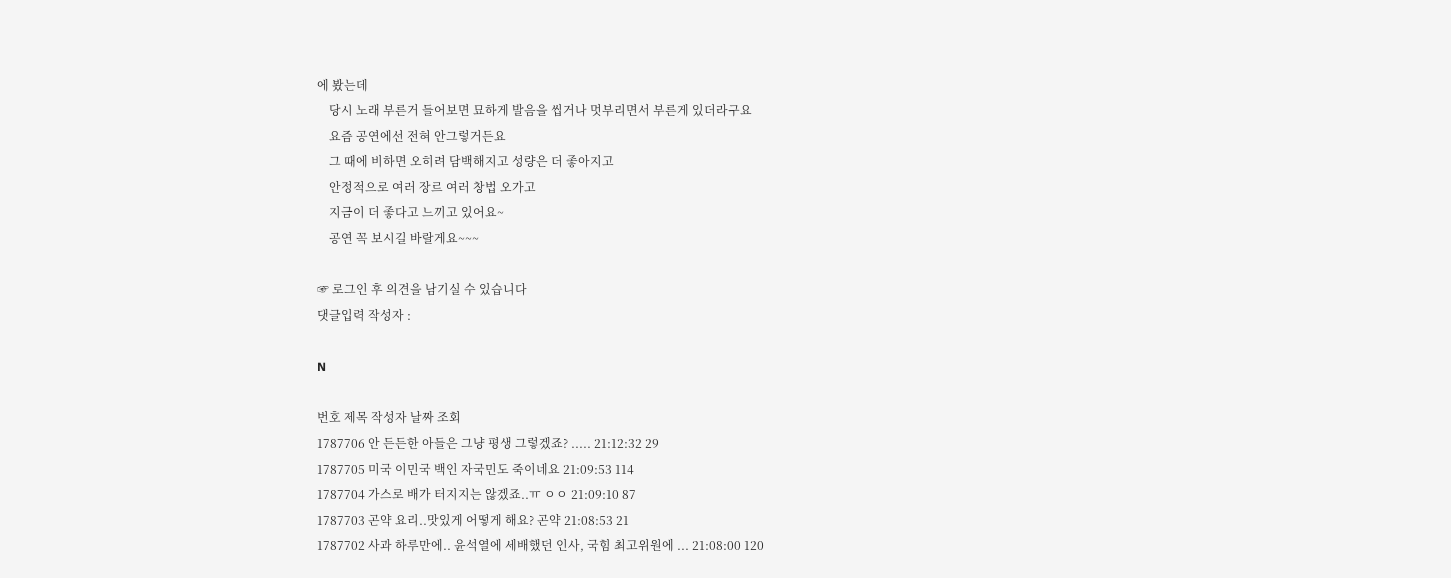에 봤는데
    당시 노래 부른거 들어보면 묘하게 발음을 씹거나 멋부리면서 부른게 있더라구요
    요즘 공연에선 전혀 안그렇거든요
    그 때에 비하면 오히려 담백해지고 성량은 더 좋아지고
    안정적으로 여러 장르 여러 창법 오가고
    지금이 더 좋다고 느끼고 있어요~
    공연 꼭 보시길 바랄게요~~~

☞ 로그인 후 의견을 남기실 수 있습니다
댓글입력 작성자 :

N

번호 제목 작성자 날짜 조회
1787706 안 든든한 아들은 그냥 평생 그렇겠죠? ..... 21:12:32 29
1787705 미국 이민국 백인 자국민도 죽이네요 21:09:53 114
1787704 가스로 배가 터지지는 않겠죠..ㅠ ㅇㅇ 21:09:10 87
1787703 곤약 요리..맛있게 어떻게 해요? 곤약 21:08:53 21
1787702 사과 하루만에.. 윤석열에 세배했던 인사, 국힘 최고위원에 ... 21:08:00 120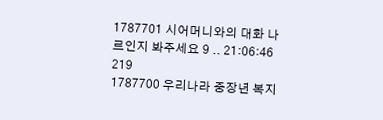1787701 시어머니와의 대화 나르인지 봐주세요 9 .. 21:06:46 219
1787700 우리나라 중장년 복지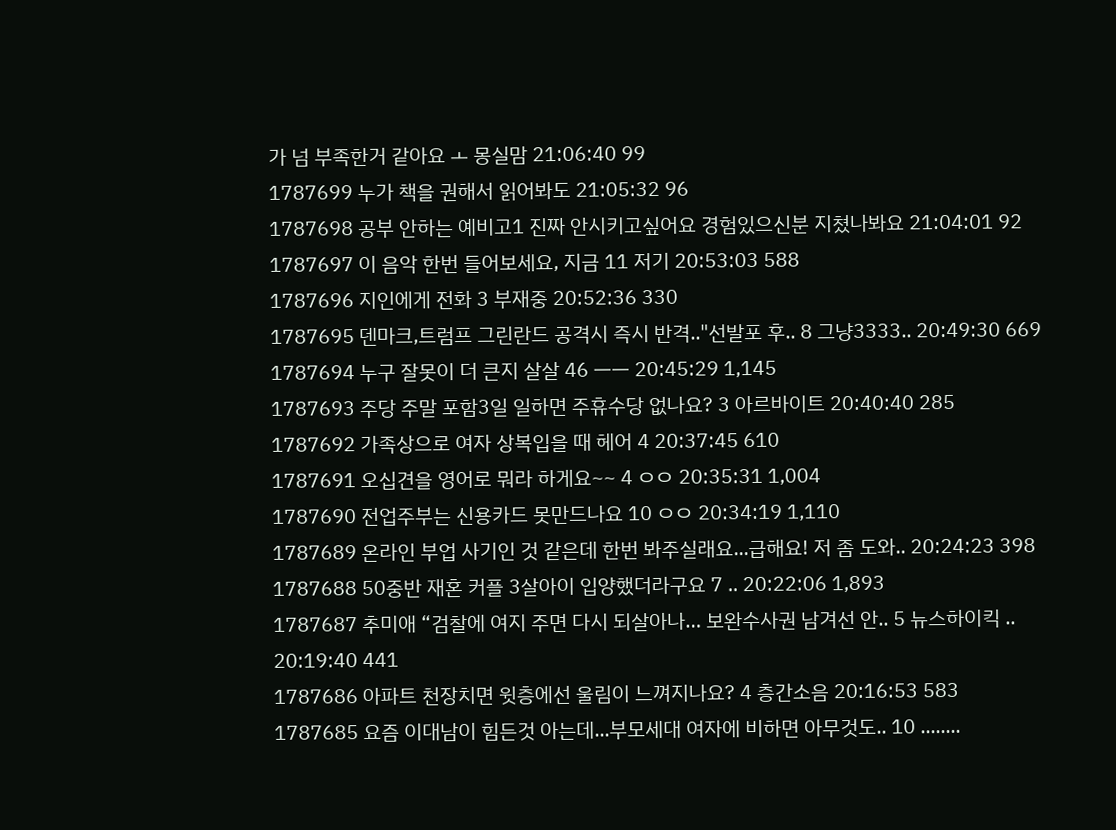가 넘 부족한거 같아요 ㅗ 몽실맘 21:06:40 99
1787699 누가 책을 권해서 읽어봐도 21:05:32 96
1787698 공부 안하는 예비고1 진짜 안시키고싶어요 경험있으신분 지쳤나봐요 21:04:01 92
1787697 이 음악 한번 들어보세요, 지금 11 저기 20:53:03 588
1787696 지인에게 전화 3 부재중 20:52:36 330
1787695 덴마크,트럼프 그린란드 공격시 즉시 반격.."선발포 후.. 8 그냥3333.. 20:49:30 669
1787694 누구 잘못이 더 큰지 살살 46 ㅡㅡ 20:45:29 1,145
1787693 주당 주말 포함3일 일하면 주휴수당 없나요? 3 아르바이트 20:40:40 285
1787692 가족상으로 여자 상복입을 때 헤어 4 20:37:45 610
1787691 오십견을 영어로 뭐라 하게요~~ 4 ㅇㅇ 20:35:31 1,004
1787690 전업주부는 신용카드 못만드나요 10 ㅇㅇ 20:34:19 1,110
1787689 온라인 부업 사기인 것 같은데 한번 봐주실래요...급해요! 저 좀 도와.. 20:24:23 398
1787688 50중반 재혼 커플 3살아이 입양했더라구요 7 .. 20:22:06 1,893
1787687 추미애 “검찰에 여지 주면 다시 되살아나… 보완수사권 남겨선 안.. 5 뉴스하이킥 .. 20:19:40 441
1787686 아파트 천장치면 윗층에선 울림이 느껴지나요? 4 층간소음 20:16:53 583
1787685 요즘 이대남이 힘든것 아는데...부모세대 여자에 비하면 아무것도.. 10 ........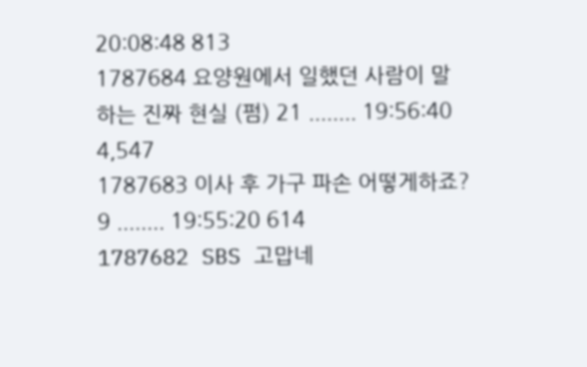20:08:48 813
1787684 요양원에서 일했던 사람이 말하는 진짜 현실 (펌) 21 ........ 19:56:40 4,547
1787683 이사 후 가구 파손 어떻게하죠? 9 ........ 19:55:20 614
1787682 SBS 고맙네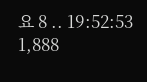요 8 .. 19:52:53 1,888